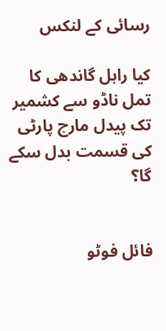رسائی کے لنکس

کیا راہل گاندھی کا تمل ناڈو سے کشمیر تک پیدل مارچ پارٹی کی قسمت بدل سکے گا؟


فائل فوٹو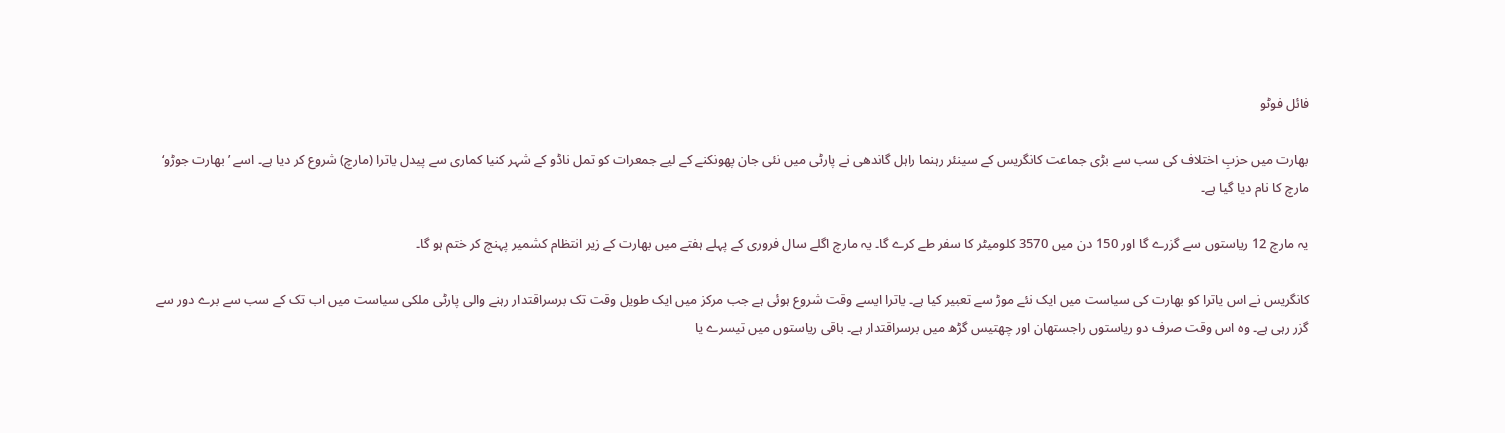فائل فوٹو

بھارت میں حزبِ اختلاف کی سب سے بڑی جماعت کانگریس کے سینئر رہنما راہل گاندھی نے پارٹی میں نئی جان پھونکنے کے لیے جمعرات کو تمل ناڈو کے شہر کنیا کماری سے پیدل یاترا (مارچ) شروع کر دیا ہے۔ اسے ’بھارت جوڑو‘ مارچ کا نام دیا گیا ہے۔

یہ مارچ 12 ریاستوں سے گزرے گا اور 150 دن میں 3570 کلومیٹر کا سفر طے کرے گا۔ یہ مارچ اگلے سال فروری کے پہلے ہفتے میں بھارت کے زیر انتظام کشمیر پہنچ کر ختم ہو گا۔

کانگریس نے اس یاترا کو بھارت کی سیاست میں ایک نئے موڑ سے تعبیر کیا ہے۔ یاترا ایسے وقت شروع ہوئی ہے جب مرکز میں ایک طویل وقت تک برسراقتدار رہنے والی پارٹی ملکی سیاست میں اب تک کے سب سے برے دور سے گزر رہی ہے۔ وہ اس وقت صرف دو ریاستوں راجستھان اور چھتیس گڑھ میں برسراقتدار ہے۔ باقی ریاستوں میں تیسرے یا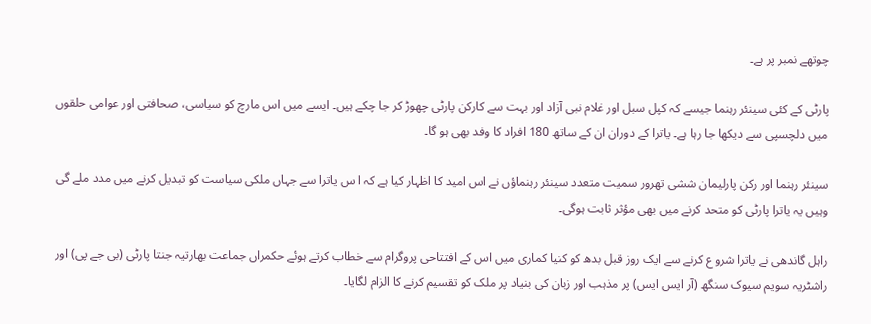چوتھے نمبر پر ہے۔

پارٹی کے کئی سینئر رہنما جیسے کہ کپل سبل اور غلام نبی آزاد اور بہت سے کارکن پارٹی چھوڑ کر جا چکے ہیں۔ ایسے میں اس مارچ کو سیاسی، صحافتی اور عوامی حلقوں میں دلچسپی سے دیکھا جا رہا ہے۔ یاترا کے دوران ان کے ساتھ 180 افراد کا وفد بھی ہو گا۔

سینئر رہنما اور رکن پارلیمان ششی تھرور سمیت متعدد سینئر رہنماؤں نے اس امید کا اظہار کیا ہے کہ ا س یاترا سے جہاں ملکی سیاست کو تبدیل کرنے میں مدد ملے گی وہیں یہ یاترا پارٹی کو متحد کرنے میں بھی مؤثر ثابت ہوگی۔

راہل گاندھی نے یاترا شرو ع کرنے سے ایک روز قبل بدھ کو کنیا کماری میں اس کے افتتاحی پروگرام سے خطاب کرتے ہوئے حکمراں جماعت بھارتیہ جنتا پارٹی (بی جے پی) اور راشٹریہ سویم سیوک سنگھ (آر ایس ایس) پر مذہب اور زبان کی بنیاد پر ملک کو تقسیم کرنے کا الزام لگایا۔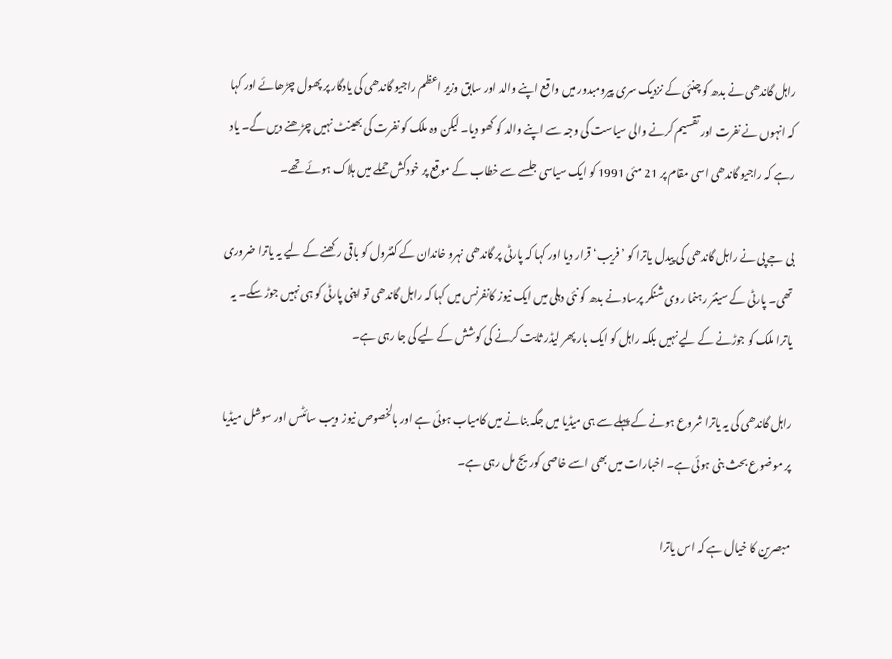راہل گاندھی نے بدھ کو چنئی کے نزدیک سری پیرومبدور میں واقع اپنے والد اور سابق وزیر اعظم راجیو گاندھی کی یادگار پر پھول چڑھائے اور کہا کہ انہوں نے نفرت اور تقسیم کرنے والی سیاست کی وجہ سے اپنے والد کو کھو دیا۔ لیکن وہ ملک کو نفرت کی بھینٹ نہیں چڑھنے دیں گے۔ یاد رہے کہ راجیو گاندھی اسی مقام پر 21 مئی 1991 کو ایک سیاسی جلسے سے خطاب کے موقع پر خودکش حملے میں ہلاک ہوئے تھے۔

بی جے پی نے راہل گاندھی کی پیدل یاترا کو ’فریب‘ قرار دیا اور کہا کہ پارٹی پر گاندھی نہرو خاندان کے کنٹرول کو باقی رکھنے کے لیے یہ یاترا ضروری تھی۔ پارٹی کے سینئر رہنما روی شنکر پرساد نے بدھ کو نئی دہلی میں ایک نیوز کانفرنس میں کہا کہ راہل گاندھی تو اپنی پارٹی کو ہی نہیں جوڑ سکے۔ یہ یاترا ملک کو جوڑنے کے لیے نہیں بلکہ راہل کو ایک بار پھر لیڈر ثابت کرنے کی کوشش کے لیے کی جا رہی ہے۔

راہل گاندھی کی یہ یاترا شروع ہونے کے پہلے سے ہی میڈیا میں جگہ بنانے میں کامیاب ہوئی ہے اور بالخصوص نیوز ویب سائٹس اور سوشل میڈیا پر موضوع بحث بنی ہوئی ہے۔ اخبارات میں بھی اسے خاصی کوریج مل رہی ہے۔

مبصرین کا خیال ہے کہ اس یاترا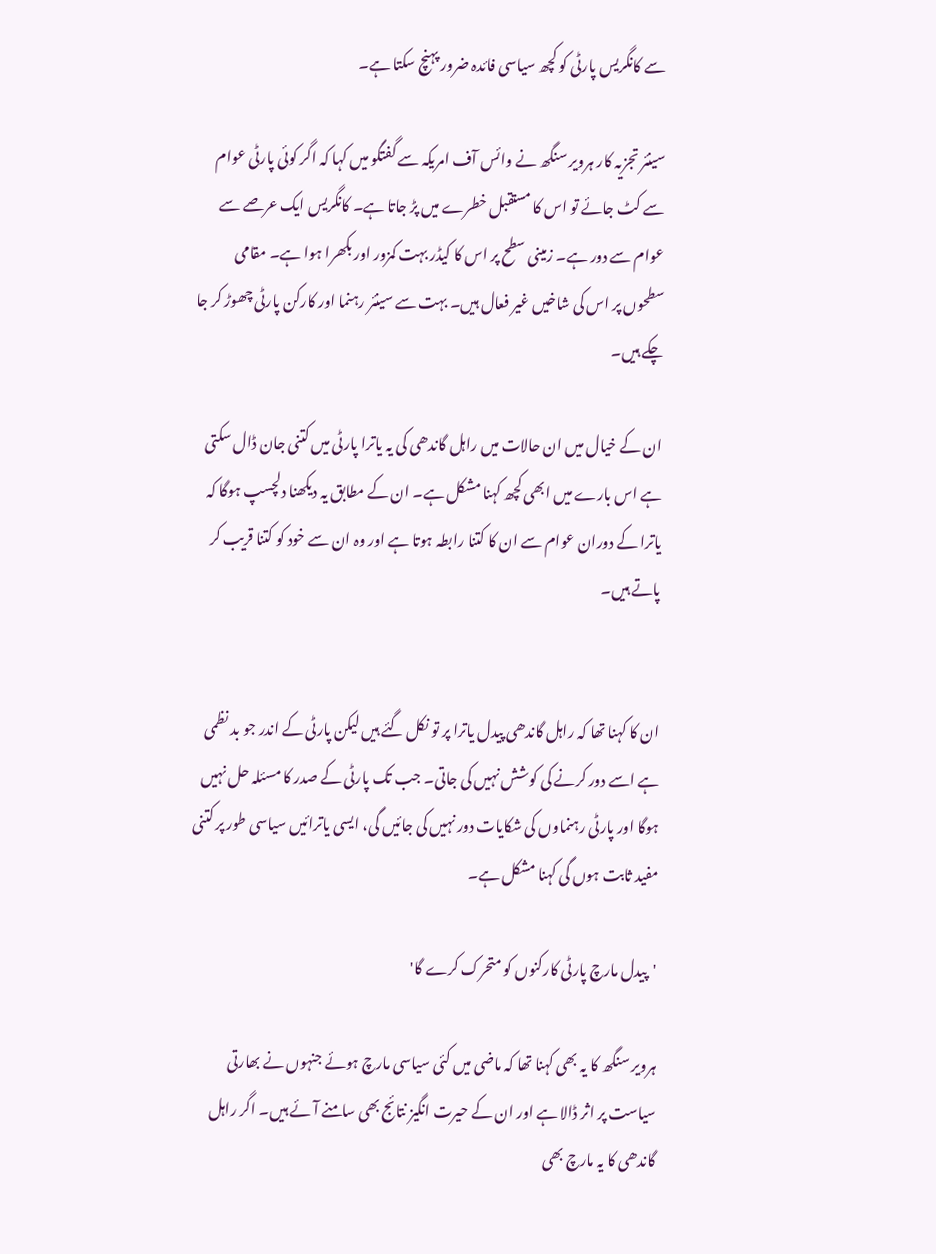سے کانگریس پارٹی کو کچھ سیاسی فائدہ ضرور پہنچ سکتا ہے۔

سینئر تجزیہ کار ہرویر سنگھ نے وائس آف امریکہ سے گفتگو میں کہا کہ اگر کوئی پارٹی عوام سے کٹ جائے تو اس کا مستقبل خطرے میں پڑ جاتا ہے۔ کانگریس ایک عرصے سے عوام سے دور ہے۔ زمینی سطح پر اس کا کیڈر بہت کمزور اور بکھرا ہوا ہے۔ مقامی سطحوں پر اس کی شاخیں غیر فعال ہیں۔ بہت سے سینئر رہنما اور کارکن پارٹی چھوڑ کر جا چکے ہیں۔

ان کے خیال میں ان حالات میں راہل گاندھی کی یہ یاترا پارٹی میں کتنی جان ڈال سکتی ہے اس بارے میں ابھی کچھ کہنا مشکل ہے۔ ان کے مطابق یہ دیکھنا دلچسپ ہوگا کہ یاترا کے دوران عوام سے ان کا کتنا رابطہ ہوتا ہے اور وہ ان سے خود کو کتنا قریب کر پاتے ہیں۔


ان کا کہنا تھا کہ راہل گاندھی پیدل یاترا پر تو نکل گئے ہیں لیکن پارٹی کے اندر جو بد نظمی ہے اسے دور کرنے کی کوشش نہیں کی جاتی۔ جب تک پارٹی کے صدر کا مسئلہ حل نہیں ہوگا اور پارٹی رہنماوں کی شکایات دور نہیں کی جائیں گی، ایسی یاترائیں سیاسی طور پر کتنی مفید ثابت ہوں گی کہنا مشکل ہے۔

'پیدل مارچ پارٹی کارکنوں کو متحرک کرے گا'

ہرویر سنگھ کا یہ بھی کہنا تھا کہ ماضی میں کئی سیاسی مارچ ہوئے جنہوں نے بھارتی سیاست پر اثر ڈالا ہے اور ان کے حیرت انگیز نتائج بھی سامنے آئے ہیں۔ اگر راہل گاندھی کا یہ مارچ بھی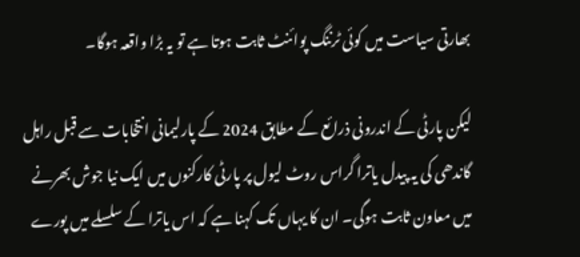بھارتی سیاست میں کوئی ٹرننگ پوائنٹ ثابت ہوتا ہے تو یہ بڑا واقعہ ہوگا۔

لیکن پارٹی کے اندرونی ذرائع کے مطابق 2024 کے پارلیمانی انتخابات سے قبل راہل گاندھی کی یہ پیدل یاترا گراس روٹ لیول پر پارٹی کارکنوں میں ایک نیا جوش بھرنے میں معاون ثابت ہوگی۔ ان کا یہاں تک کہنا ہے کہ اس یاترا کے سلسلے میں پورے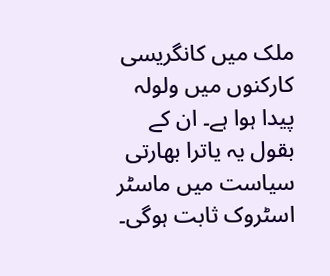ملک میں کانگریسی کارکنوں میں ولولہ پیدا ہوا ہے۔ ان کے بقول یہ یاترا بھارتی سیاست میں ماسٹر اسٹروک ثابت ہوگی۔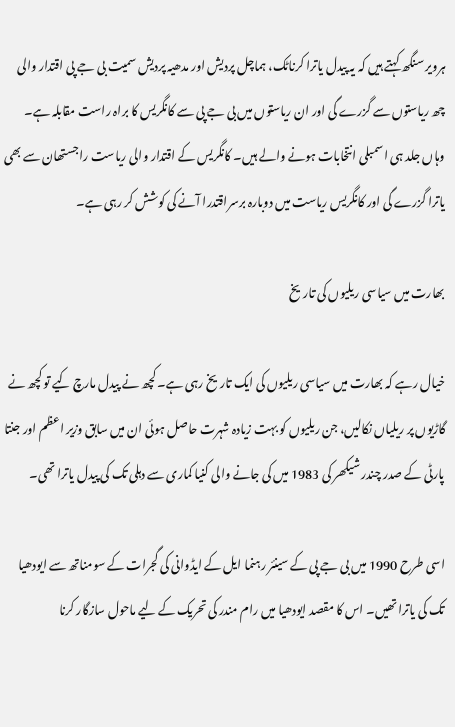ہرویر سنگھ کہتے ہیں کہ یہ پیدل یاترا کرناٹک، ہماچل پردیش اور مدھیہ پردیش سمیت بی جے پی اقتدار والی چھ ریاستوں سے گزرے گی اور ان ریاستوں میں بی جے پی سے کانگریس کا براہ راست مقابلہ ہے۔ وہاں جلد ہی اسمبلی انتخابات ہونے والے ہیں۔ کانگریس کے اقتدار والی ریاست راجستھان سے بھی یاترا گزرے گی اور کانگریس ریاست میں دوبارہ برسراقتدرا آنے کی کوشش کر رہی ہے۔

بھارت میں سیاسی ریلیوں کی تاریخ

خیال رہے کہ بھارت میں سیاسی ریلیوں کی ایک تاریخ رہی ہے۔ کچھ نے پیدل مارچ کیے تو کچھ نے گاڑیوں پر ریلیاں نکالیں، جن ریلیوں کو بہت زیادہ شہرت حاصل ہوئی ان میں سابق وزیر اعظم اور جنتا پارٹی کے صدر چندر شیکھر کی 1983 میں کی جانے والی کنیا کماری سے دہلی تک کی پیدل یاترا تھی۔

اسی طرح 1990 میں بی جے پی کے سینئر رہنما ایل کے ایڈوانی کی گجرات کے سومناتھ سے ایودھیا تک کی یاترا تھیں۔ اس کا مقصد ایودھیا میں رام مندر کی تحریک کے لیے ماحول سازگار کرنا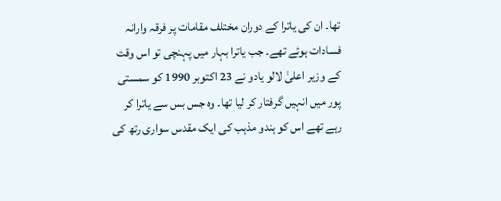تھا۔ ان کی یاترا کے دوران مختلف مقامات پر فرقہ وارانہ فسادات ہوئے تھے۔ جب یاترا بہار میں پہنچی تو اس وقت کے وزیر اعلیٰ لالو یادو نے 23 اکتوبر 1990 کو سمستی پور میں انہیں گرفتار کر لیا تھا۔ وہ جس بس سے یاترا کر رہے تھے اس کو ہندو مذہب کی ایک مقدس سواری رتھ کی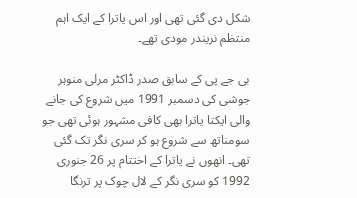شکل دی گئی تھی اور اس یاترا کے ایک اہم منتظم نریندر مودی تھے۔

بی جے پی کے سابق صدر ڈاکٹر مرلی منوہر جوشی کی دسمبر 1991 میں شروع کی جانے والی ایکتا یاترا بھی کافی مشہور ہوئی تھی جو سومناتھ سے شروع ہو کر سری نگر تک گئی تھی۔ انھوں نے یاترا کے اختتام پر 26 جنوری 1992 کو سری نگر کے لال چوک پر ترنگا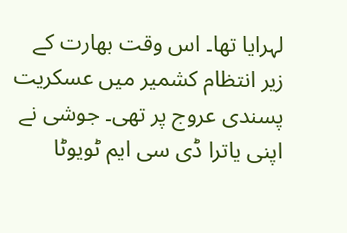لہرایا تھا۔ اس وقت بھارت کے زیر انتظام کشمیر میں عسکریت پسندی عروج پر تھی۔ جوشی نے اپنی یاترا ڈی سی ایم ٹویوٹا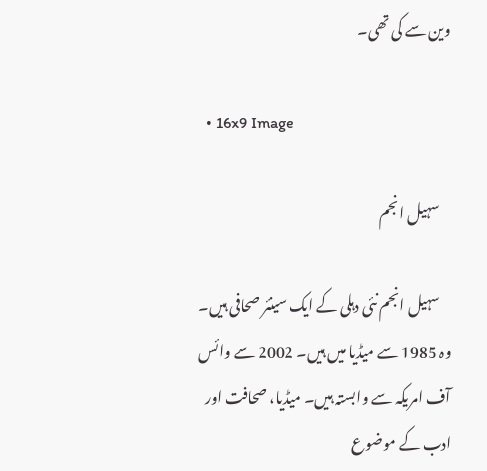وین سے کی تھی۔

  • 16x9 Image

    سہیل انجم

    سہیل انجم نئی دہلی کے ایک سینئر صحافی ہیں۔ وہ 1985 سے میڈیا میں ہیں۔ 2002 سے وائس آف امریکہ سے وابستہ ہیں۔ میڈیا، صحافت اور ادب کے موضوع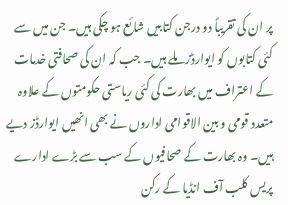پر ان کی تقریباً دو درجن کتابیں شائع ہو چکی ہیں۔ جن میں سے کئی کتابوں کو ایوارڈز ملے ہیں۔ جب کہ ان کی صحافتی خدمات کے اعتراف میں بھارت کی کئی ریاستی حکومتوں کے علاوہ متعدد قومی و بین الاقوامی اداروں نے بھی انھیں ایوارڈز دیے ہیں۔ وہ بھارت کے صحافیوں کے سب سے بڑے ادارے پریس کلب آف انڈیا کے رکن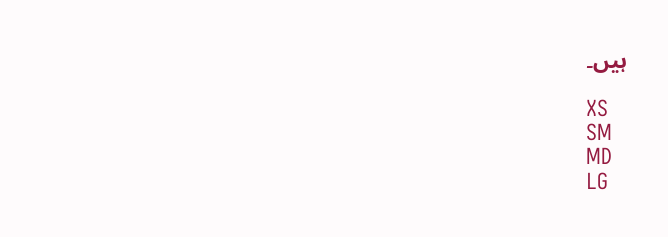ہیں۔

XS
SM
MD
LG